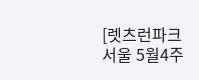[렛츠런파크 서울 5월4주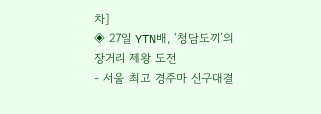차]
◈ 27일 YTN배, ‘청담도끼’의 장거리 제왕 도전
- 서울 최고 경주마 신구대결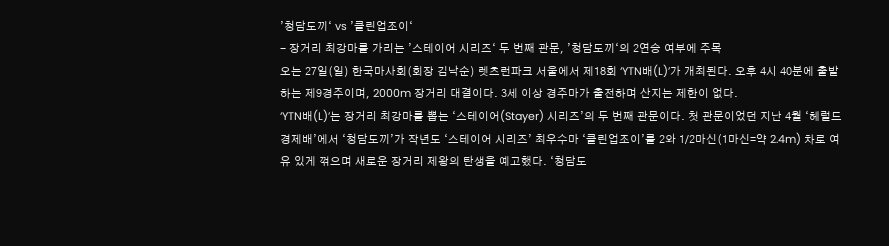’청담도끼‘ vs ’클린업조이‘
- 장거리 최강마를 가리는 ’스테이어 시리즈‘ 두 번째 관문, ’청담도끼‘의 2연승 여부에 주목
오는 27일(일) 한국마사회(회장 김낙순) 렛츠런파크 서울에서 제18회 ‘YTN배(L)’가 개최된다. 오후 4시 40분에 출발하는 제9경주이며, 2000m 장거리 대결이다. 3세 이상 경주마가 출전하며 산지는 제한이 없다.
‘YTN배(L)’는 장거리 최강마를 뽑는 ‘스테이어(Stayer) 시리즈’의 두 번째 관문이다. 첫 관문이었던 지난 4월 ‘헤럴드경제배’에서 ‘청담도끼’가 작년도 ‘스테이어 시리즈’ 최우수마 ‘클린업조이’를 2와 1/2마신(1마신=약 2.4m) 차로 여유 있게 꺾으며 새로운 장거리 제왕의 탄생을 예고했다. ‘청담도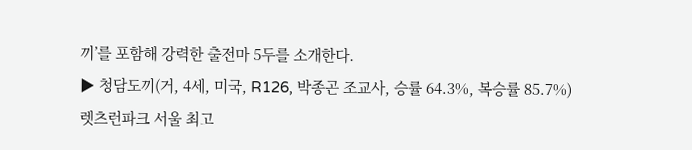끼’를 포함해 강력한 출전마 5두를 소개한다.
▶ 청담도끼(거, 4세, 미국, R126, 박종곤 조교사, 승률 64.3%, 복승률 85.7%)
렛츠런파크 서울 최고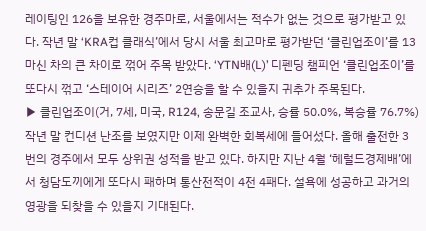레이팅인 126을 보유한 경주마로, 서울에서는 적수가 없는 것으로 평가받고 있다. 작년 말 ‘KRA컵 클래식’에서 당시 서울 최고마로 평가받던 ‘클린업조이’를 13마신 차의 큰 차이로 꺾어 주목 받았다. ‘YTN배(L)’ 디펜딩 챔피언 ‘클린업조이’를 또다시 꺾고 ‘스테이어 시리즈’ 2연승을 할 수 있을지 귀추가 주목된다.
▶ 클린업조이(거, 7세, 미국, R124, 송문길 조교사, 승률 50.0%, 복승률 76.7%)
작년 말 컨디션 난조를 보였지만 이제 완벽한 회복세에 들어섰다. 올해 출전한 3번의 경주에서 모두 상위권 성적을 받고 있다. 하지만 지난 4월 ‘헤럴드경제배’에서 청담도끼에게 또다시 패하며 통산전적이 4전 4패다. 설욕에 성공하고 과거의 영광을 되찾을 수 있을지 기대된다.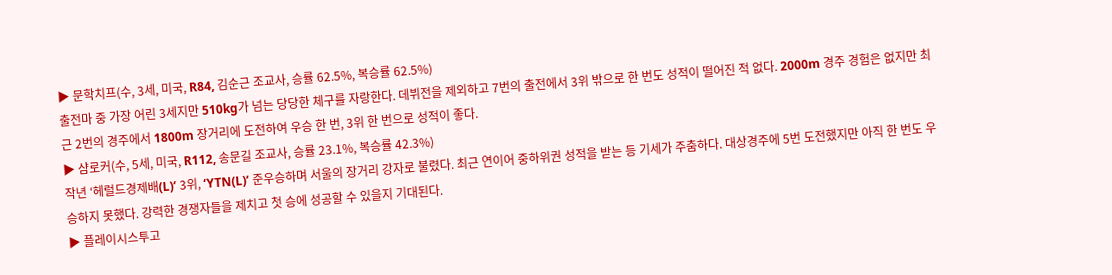▶ 문학치프(수, 3세, 미국, R84, 김순근 조교사, 승률 62.5%, 복승률 62.5%)
출전마 중 가장 어린 3세지만 510kg가 넘는 당당한 체구를 자랑한다. 데뷔전을 제외하고 7번의 출전에서 3위 밖으로 한 번도 성적이 떨어진 적 없다. 2000m 경주 경험은 없지만 최근 2번의 경주에서 1800m 장거리에 도전하여 우승 한 번, 3위 한 번으로 성적이 좋다.
▶ 샴로커(수, 5세, 미국, R112, 송문길 조교사, 승률 23.1%, 복승률 42.3%)
작년 ‘헤럴드경제배(L)’ 3위, ‘YTN(L)’ 준우승하며 서울의 장거리 강자로 불렸다. 최근 연이어 중하위권 성적을 받는 등 기세가 주춤하다. 대상경주에 5번 도전했지만 아직 한 번도 우승하지 못했다. 강력한 경쟁자들을 제치고 첫 승에 성공할 수 있을지 기대된다.
▶ 플레이시스투고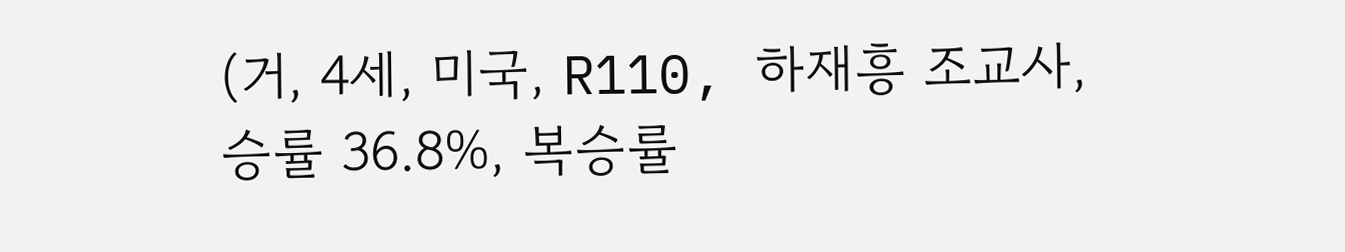(거, 4세, 미국, R110, 하재흥 조교사, 승률 36.8%, 복승률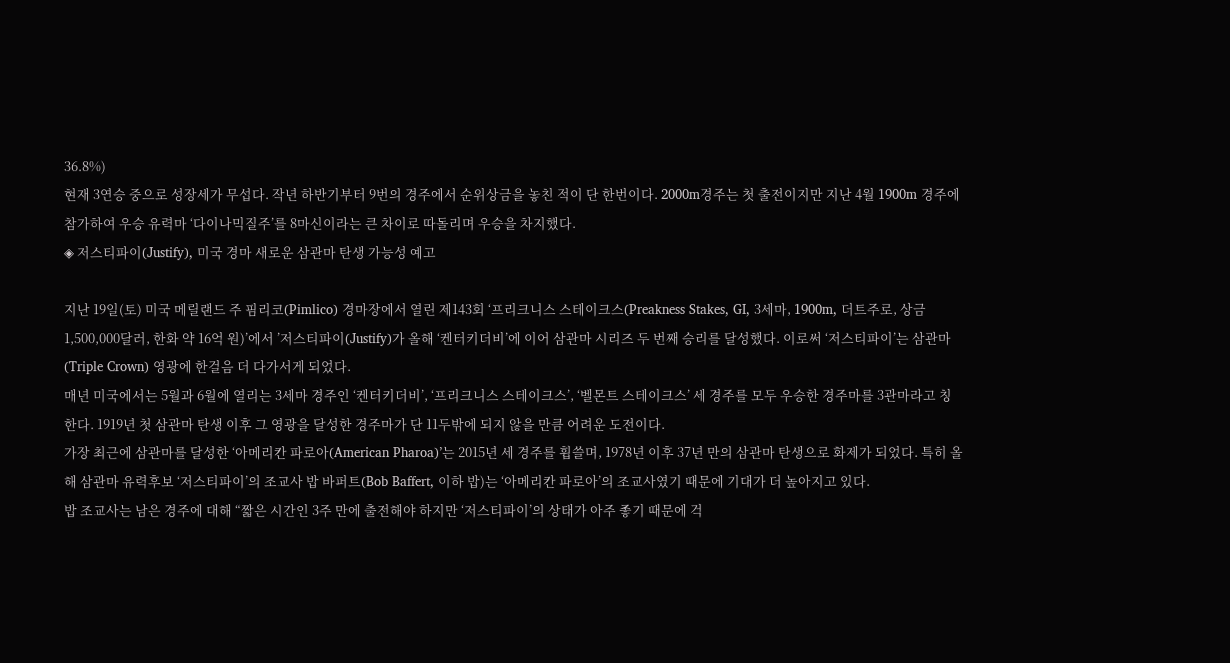36.8%)
현재 3연승 중으로 성장세가 무섭다. 작년 하반기부터 9번의 경주에서 순위상금을 놓친 적이 단 한번이다. 2000m경주는 첫 출전이지만 지난 4월 1900m 경주에 참가하여 우승 유력마 ‘다이나믹질주’를 8마신이라는 큰 차이로 따돌리며 우승을 차지했다.
◈ 저스티파이(Justify), 미국 경마 새로운 삼관마 탄생 가능성 예고

지난 19일(토) 미국 메릴랜드 주 핌리코(Pimlico) 경마장에서 열린 제143회 ‘프리크니스 스테이크스(Preakness Stakes, GⅠ, 3세마, 1900m, 더트주로, 상금 1,500,000달러, 한화 약 16억 원)’에서 ’저스티파이(Justify)가 올해 ‘켄터키더비’에 이어 삼관마 시리즈 두 번째 승리를 달성했다. 이로써 ‘저스티파이’는 삼관마(Triple Crown) 영광에 한걸음 더 다가서게 되었다.
매년 미국에서는 5월과 6월에 열리는 3세마 경주인 ‘켄터키더비’, ‘프리크니스 스테이크스’, ‘벨몬트 스테이크스’ 세 경주를 모두 우승한 경주마를 3관마라고 칭한다. 1919년 첫 삼관마 탄생 이후 그 영광을 달성한 경주마가 단 11두밖에 되지 않을 만큼 어려운 도전이다.
가장 최근에 삼관마를 달성한 ‘아메리칸 파로아(American Pharoa)’는 2015년 세 경주를 휩쓸며, 1978년 이후 37년 만의 삼관마 탄생으로 화제가 되었다. 특히 올해 삼관마 유력후보 ‘저스티파이’의 조교사 밥 바퍼트(Bob Baffert, 이하 밥)는 ‘아메리칸 파로아’의 조교사였기 때문에 기대가 더 높아지고 있다.
밥 조교사는 남은 경주에 대해 “짧은 시간인 3주 만에 출전해야 하지만 ‘저스티파이’의 상태가 아주 좋기 때문에 걱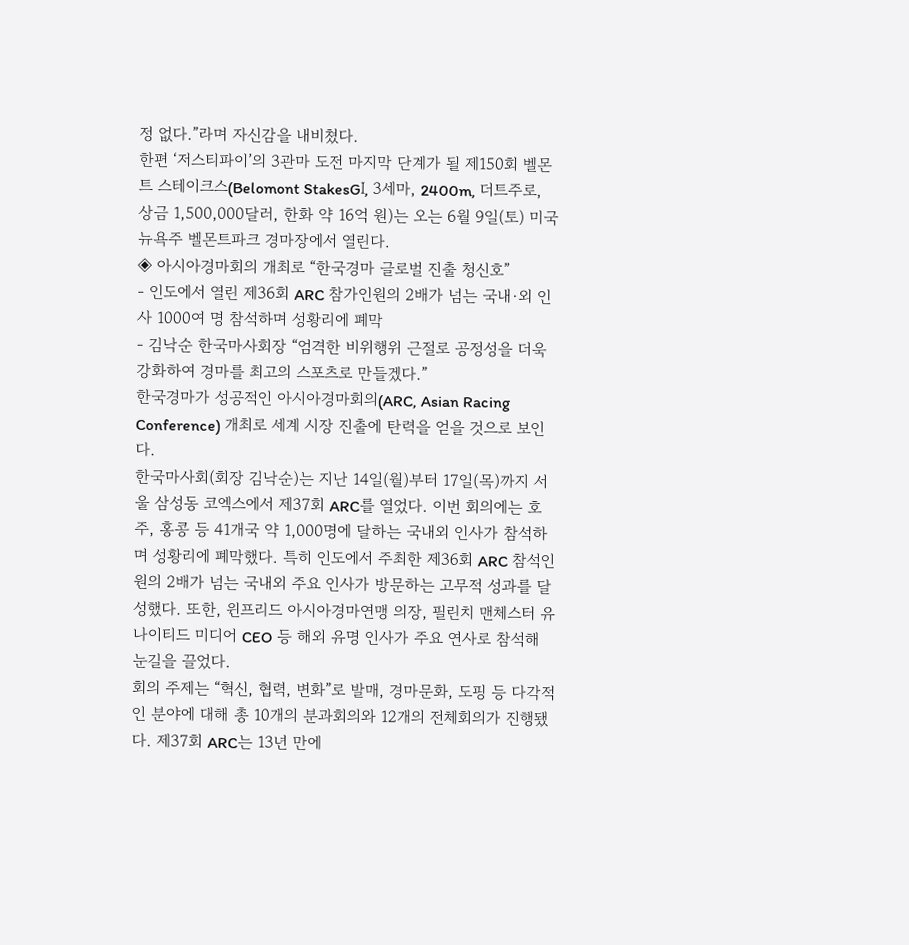정 없다.”라며 자신감을 내비쳤다.
한편 ‘저스티파이’의 3관마 도전 마지막 단계가 될 제150회 벨몬트 스테이크스(Belomont StakesGⅠ, 3세마, 2400m, 더트주로, 상금 1,500,000달러, 한화 약 16억 원)는 오는 6월 9일(토) 미국 뉴욕주 벨몬트파크 경마장에서 열린다.
◈ 아시아경마회의 개최로 “한국경마 글로벌 진출 청신호”
- 인도에서 열린 제36회 ARC 참가인원의 2배가 넘는 국내·외 인사 1000여 명 참석하며 성황리에 폐막
- 김낙순 한국마사회장 “엄격한 비위행위 근절로 공정성을 더욱 강화하여 경마를 최고의 스포츠로 만들겠다.”
한국경마가 성공적인 아시아경마회의(ARC, Asian Racing Conference) 개최로 세계 시장 진출에 탄력을 얻을 것으로 보인다.
한국마사회(회장 김낙순)는 지난 14일(월)부터 17일(목)까지 서울 삼성동 코엑스에서 제37회 ARC를 열었다. 이번 회의에는 호주, 홍콩 등 41개국 약 1,000명에 달하는 국내외 인사가 참석하며 성황리에 폐막했다. 특히 인도에서 주최한 제36회 ARC 참석인원의 2배가 넘는 국내외 주요 인사가 방문하는 고무적 성과를 달성했다. 또한, 윈프리드 아시아경마연맹 의장, 필린치 맨체스터 유나이티드 미디어 CEO 등 해외 유명 인사가 주요 연사로 참석해 눈길을 끌었다.
회의 주제는 “혁신, 협력, 변화”로 발매, 경마문화, 도핑 등 다각적인 분야에 대해 총 10개의 분과회의와 12개의 전체회의가 진행됐다. 제37회 ARC는 13년 만에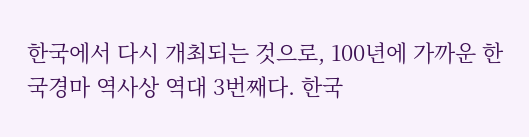한국에서 다시 개최되는 것으로, 100년에 가까운 한국경마 역사상 역대 3번째다. 한국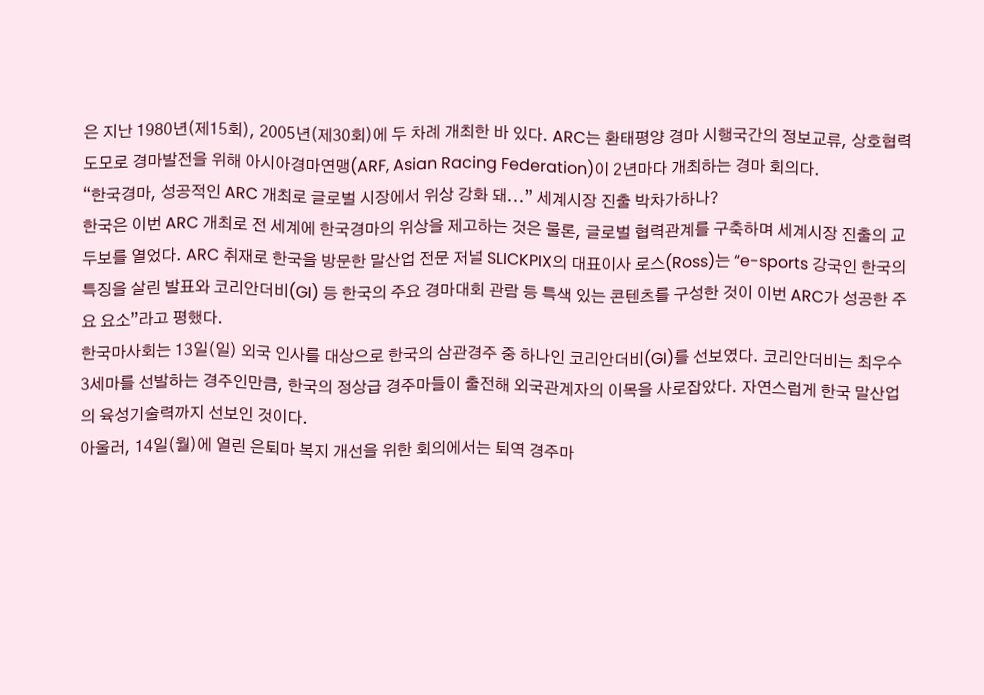은 지난 1980년(제15회), 2005년(제30회)에 두 차례 개최한 바 있다. ARC는 환태평양 경마 시행국간의 정보교류, 상호협력 도모로 경마발전을 위해 아시아경마연맹(ARF, Asian Racing Federation)이 2년마다 개최하는 경마 회의다.
“한국경마, 성공적인 ARC 개최로 글로벌 시장에서 위상 강화 돼...” 세계시장 진출 박차가하나?
한국은 이번 ARC 개최로 전 세계에 한국경마의 위상을 제고하는 것은 물론, 글로벌 협력관계를 구축하며 세계시장 진출의 교두보를 열었다. ARC 취재로 한국을 방문한 말산업 전문 저널 SLICKPIX의 대표이사 로스(Ross)는 “e-sports 강국인 한국의 특징을 살린 발표와 코리안더비(GI) 등 한국의 주요 경마대회 관람 등 특색 있는 콘텐츠를 구성한 것이 이번 ARC가 성공한 주요 요소”라고 평했다.
한국마사회는 13일(일) 외국 인사를 대상으로 한국의 삼관경주 중 하나인 코리안더비(GI)를 선보였다. 코리안더비는 최우수 3세마를 선발하는 경주인만큼, 한국의 정상급 경주마들이 출전해 외국관계자의 이목을 사로잡았다. 자연스럽게 한국 말산업의 육성기술력까지 선보인 것이다.
아울러, 14일(월)에 열린 은퇴마 복지 개선을 위한 회의에서는 퇴역 경주마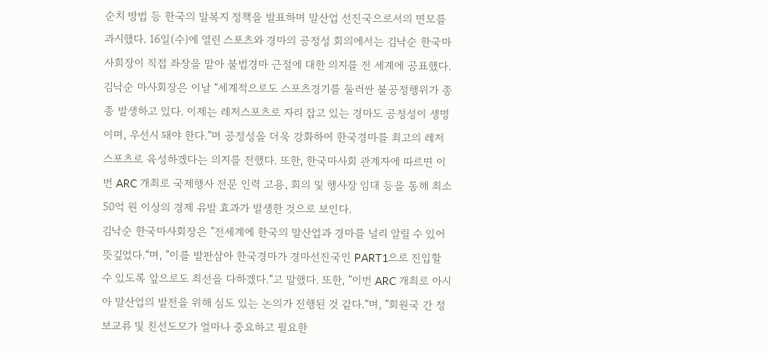순치 방법 등 한국의 말복지 정책을 발표하며 말산업 선진국으로서의 면모를 과시했다. 16일(수)에 열린 스포츠와 경마의 공정성 회의에서는 김낙순 한국마사회장이 직접 좌장을 맡아 불법경마 근절에 대한 의지를 전 세계에 공표했다.
김낙순 마사회장은 이날 “세계적으로도 스포츠경기를 둘러싼 불공정행위가 종종 발생하고 있다. 이제는 레저스포츠로 자리 잡고 있는 경마도 공정성이 생명이며, 우선시 돼야 한다.”며 공정성을 더욱 강화하여 한국경마를 최고의 레저 스포츠로 육성하겠다는 의지를 전했다. 또한, 한국마사회 관계자에 따르면 이번 ARC 개최로 국제행사 전문 인력 고용, 회의 및 행사장 임대 등을 통해 최소 50억 원 이상의 경제 유발 효과가 발생한 것으로 보인다.
김낙순 한국마사회장은 ”전세계에 한국의 말산업과 경마를 널리 알릴 수 있어 뜻깊었다.“며, ”이를 발판삼아 한국경마가 경마선진국인 PART1으로 진입할 수 있도록 앞으로도 최선을 다하겠다.“고 말했다. 또한, ”이번 ARC 개최로 아시아 말산업의 발전을 위해 심도 있는 논의가 진행된 것 같다.“며, ”회원국 간 정보교류 및 친선도모가 얼마나 중요하고 필요한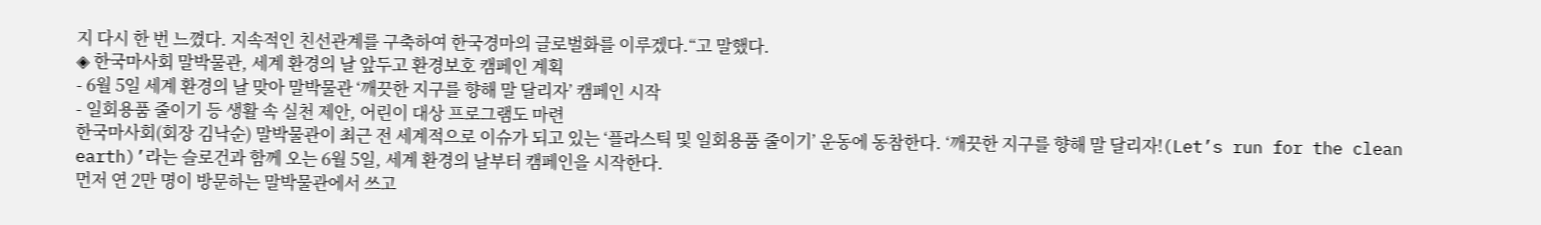지 다시 한 번 느꼈다. 지속적인 친선관계를 구축하여 한국경마의 글로벌화를 이루겠다.“고 말했다.
◈ 한국마사회 말박물관, 세계 환경의 날 앞두고 환경보호 캠페인 계획
- 6월 5일 세계 환경의 날 맞아 말박물관 ‘깨끗한 지구를 향해 말 달리자’ 캠페인 시작
- 일회용품 줄이기 등 생활 속 실천 제안, 어린이 대상 프로그램도 마련
한국마사회(회장 김낙순) 말박물관이 최근 전 세계적으로 이슈가 되고 있는 ‘플라스틱 및 일회용품 줄이기’ 운동에 동참한다. ‘깨끗한 지구를 향해 말 달리자!(Let’s run for the clean earth)’라는 슬로건과 함께 오는 6월 5일, 세계 환경의 날부터 캠페인을 시작한다.
먼저 연 2만 명이 방문하는 말박물관에서 쓰고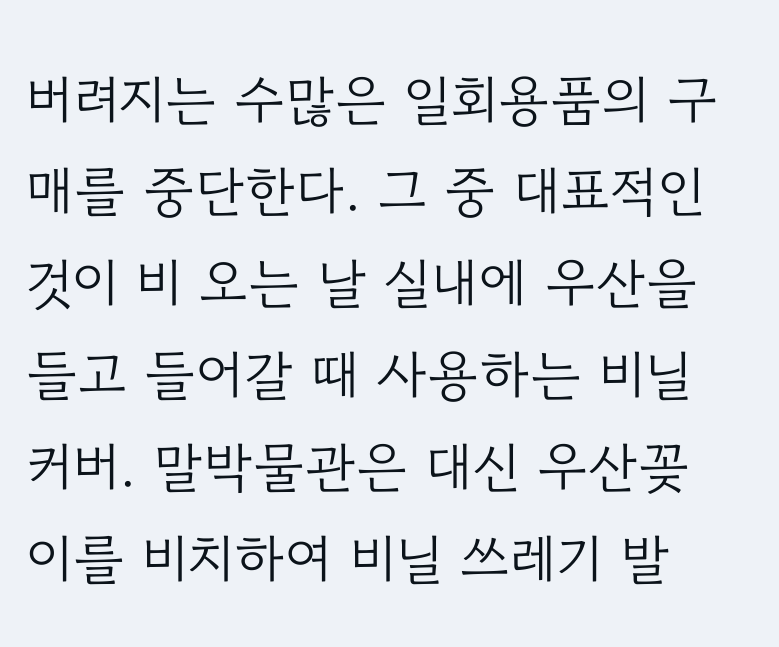버려지는 수많은 일회용품의 구매를 중단한다. 그 중 대표적인 것이 비 오는 날 실내에 우산을 들고 들어갈 때 사용하는 비닐커버. 말박물관은 대신 우산꽂이를 비치하여 비닐 쓰레기 발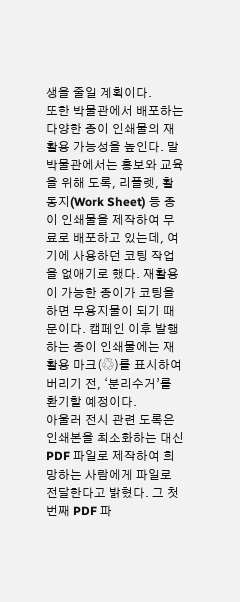생을 줄일 계획이다.
또한 박물관에서 배포하는 다양한 종이 인쇄물의 재활용 가능성을 높인다. 말박물관에서는 홍보와 교육을 위해 도록, 리플렛, 활동지(Work Sheet) 등 종이 인쇄물을 제작하여 무료로 배포하고 있는데, 여기에 사용하던 코팅 작업을 없애기로 했다. 재활용이 가능한 종이가 코팅을 하면 무용지물이 되기 때문이다. 캠페인 이후 발행하는 종이 인쇄물에는 재활용 마크(♲)를 표시하여 버리기 전, ‘분리수거’를 환기할 예정이다.
아울러 전시 관련 도록은 인쇄본을 최소화하는 대신 PDF 파일로 제작하여 희망하는 사람에게 파일로 전달한다고 밝혔다. 그 첫 번째 PDF 파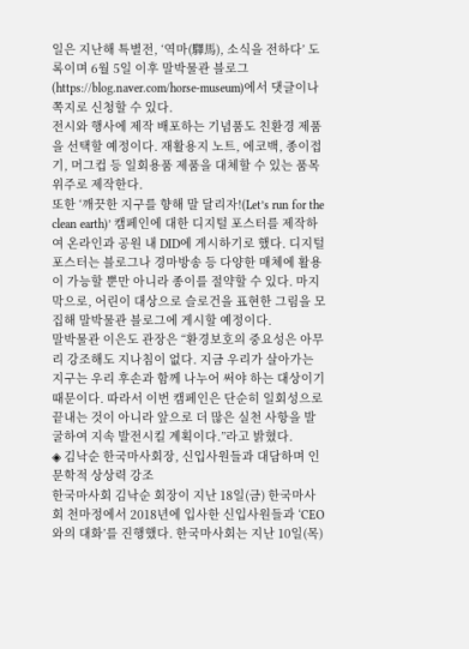일은 지난해 특별전, ‘역마(驛馬), 소식을 전하다’ 도록이며 6월 5일 이후 말박물관 블로그(https://blog.naver.com/horse-museum)에서 댓글이나 쪽지로 신청할 수 있다.
전시와 행사에 제작 배포하는 기념품도 친환경 제품을 선택할 예정이다. 재활용지 노트, 에코백, 종이접기, 머그컵 등 일회용품 제품을 대체할 수 있는 품목 위주로 제작한다.
또한 ‘깨끗한 지구를 향해 말 달리자!(Let’s run for the clean earth)’ 캠페인에 대한 디지털 포스터를 제작하여 온라인과 공원 내 DID에 게시하기로 했다. 디지털 포스터는 블로그나 경마방송 등 다양한 매체에 활용이 가능할 뿐만 아니라 종이를 절약할 수 있다. 마지막으로, 어린이 대상으로 슬로건을 표현한 그림을 모집해 말박물관 블로그에 게시할 예정이다.
말박물관 이은도 관장은 “환경보호의 중요성은 아무리 강조해도 지나침이 없다. 지금 우리가 살아가는 지구는 우리 후손과 함께 나누어 써야 하는 대상이기 때문이다. 따라서 이번 캠페인은 단순히 일회성으로 끝내는 것이 아니라 앞으로 더 많은 실천 사항을 발굴하여 지속 발전시킬 계획이다.”라고 밝혔다.
◈ 김낙순 한국마사회장, 신입사원들과 대담하며 인문학적 상상력 강조
한국마사회 김낙순 회장이 지난 18일(금) 한국마사회 천마정에서 2018년에 입사한 신입사원들과 ‘CEO와의 대화’를 진행했다. 한국마사회는 지난 10일(목)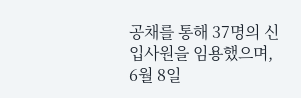공채를 통해 37명의 신입사원을 임용했으며, 6월 8일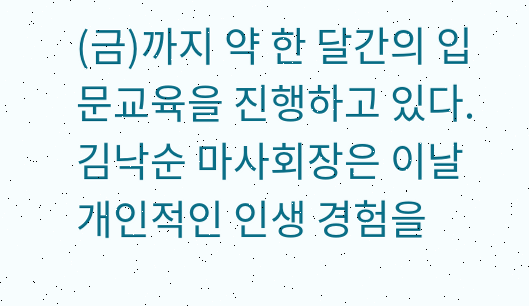(금)까지 약 한 달간의 입문교육을 진행하고 있다.
김낙순 마사회장은 이날 개인적인 인생 경험을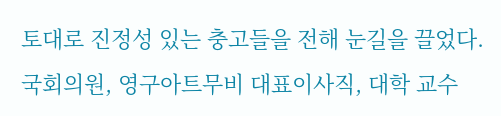토대로 진정성 있는 충고들을 전해 눈길을 끌었다. 국회의원, 영구아트무비 대표이사직, 대학 교수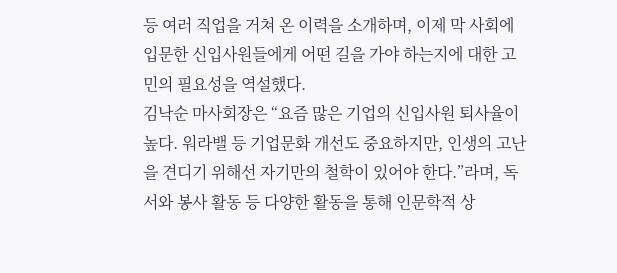등 여러 직업을 거쳐 온 이력을 소개하며, 이제 막 사회에 입문한 신입사원들에게 어떤 길을 가야 하는지에 대한 고민의 필요성을 역설했다.
김낙순 마사회장은 “요즘 많은 기업의 신입사원 퇴사율이 높다. 워라밸 등 기업문화 개선도 중요하지만, 인생의 고난을 견디기 위해선 자기만의 철학이 있어야 한다.”라며, 독서와 봉사 활동 등 다양한 활동을 통해 인문학적 상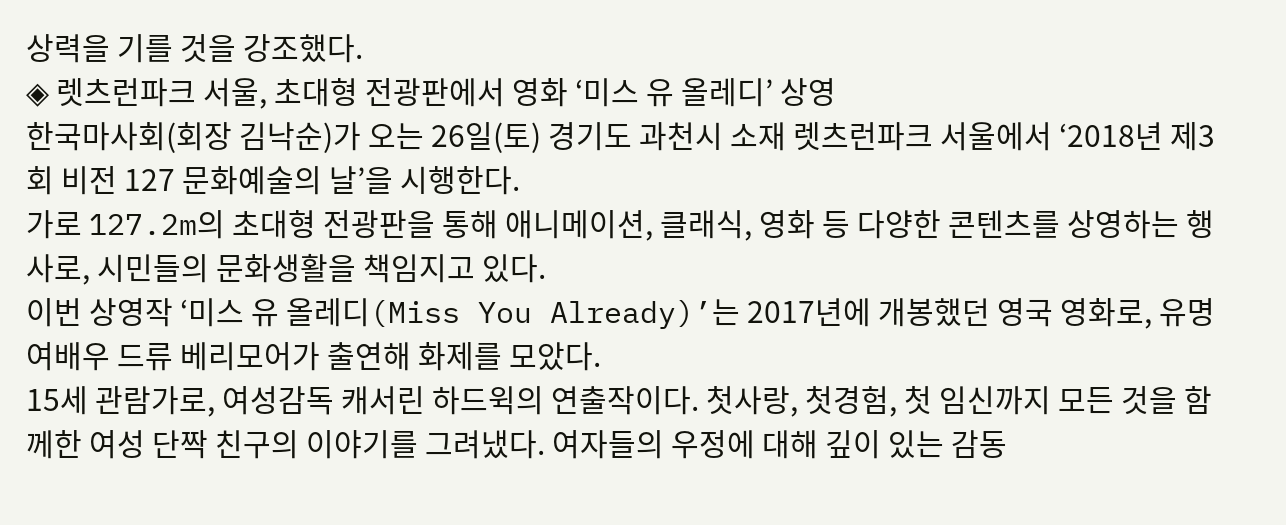상력을 기를 것을 강조했다.
◈ 렛츠런파크 서울, 초대형 전광판에서 영화 ‘미스 유 올레디’ 상영
한국마사회(회장 김낙순)가 오는 26일(토) 경기도 과천시 소재 렛츠런파크 서울에서 ‘2018년 제3회 비전 127 문화예술의 날’을 시행한다.
가로 127.2m의 초대형 전광판을 통해 애니메이션, 클래식, 영화 등 다양한 콘텐츠를 상영하는 행사로, 시민들의 문화생활을 책임지고 있다.
이번 상영작 ‘미스 유 올레디(Miss You Already)’는 2017년에 개봉했던 영국 영화로, 유명 여배우 드류 베리모어가 출연해 화제를 모았다.
15세 관람가로, 여성감독 캐서린 하드윅의 연출작이다. 첫사랑, 첫경험, 첫 임신까지 모든 것을 함께한 여성 단짝 친구의 이야기를 그려냈다. 여자들의 우정에 대해 깊이 있는 감동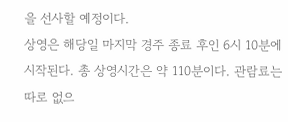을 선사할 예정이다.
상영은 해당일 마지막 경주 종료 후인 6시 10분에 시작된다. 총 상영시간은 약 110분이다. 관람료는 따로 없으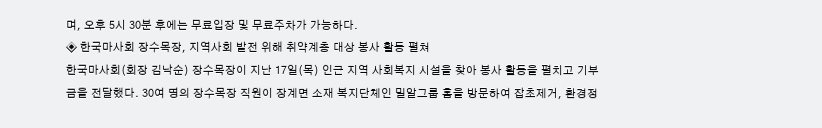며, 오후 5시 30분 후에는 무료입장 및 무료주차가 가능하다.
◈ 한국마사회 장수목장, 지역사회 발전 위해 취약계층 대상 봉사 활동 펼쳐
한국마사회(회장 김낙순) 장수목장이 지난 17일(목) 인근 지역 사회복지 시설을 찾아 봉사 활동을 펼치고 기부금을 전달했다. 30여 명의 장수목장 직원이 장계면 소재 복지단체인 밀알그룹 홈을 방문하여 잡초제거, 환경정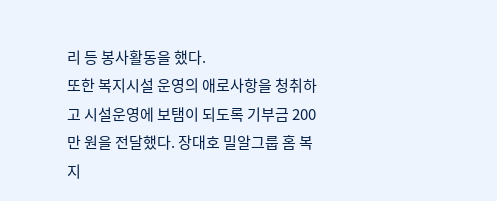리 등 봉사활동을 했다.
또한 복지시설 운영의 애로사항을 청취하고 시설운영에 보탬이 되도록 기부금 200만 원을 전달했다. 장대호 밀알그룹 홈 복지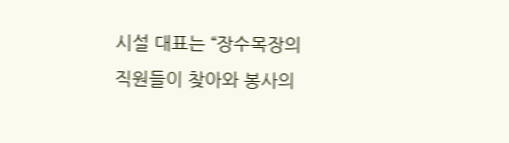시설 대표는 “장수목장의 직원들이 찾아와 봉사의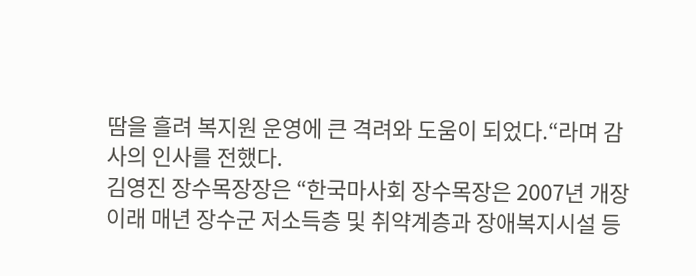땀을 흘려 복지원 운영에 큰 격려와 도움이 되었다.“라며 감사의 인사를 전했다.
김영진 장수목장장은 “한국마사회 장수목장은 2007년 개장 이래 매년 장수군 저소득층 및 취약계층과 장애복지시설 등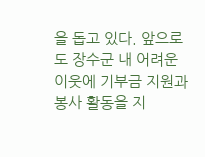을 돕고 있다. 앞으로도 장수군 내 어려운 이웃에 기부금 지원과 봉사 활동을 지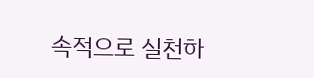속적으로 실천하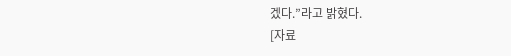겠다.”라고 밝혔다.
[자료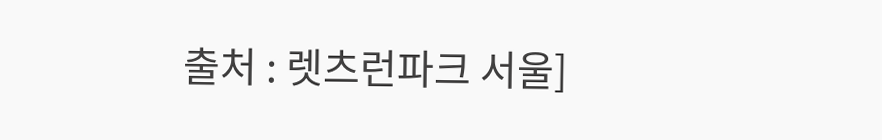출처 : 렛츠런파크 서울]